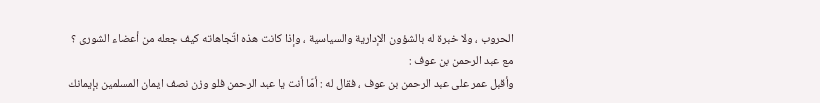الحروب ، ولا خبرة له بالشؤون الإدارية والسياسية ، وإذا كانت هذه اتّجاهاته كيف جعله من أعضاء الشورى ؟
مع عبد الرحمن بن عوف :
وأقبل عمر على عبد الرحمن بن عوف ، فقال له : أمّا أنت يا عبد الرحمن فلو وزن نصف ايمان المسلمين بإيمانك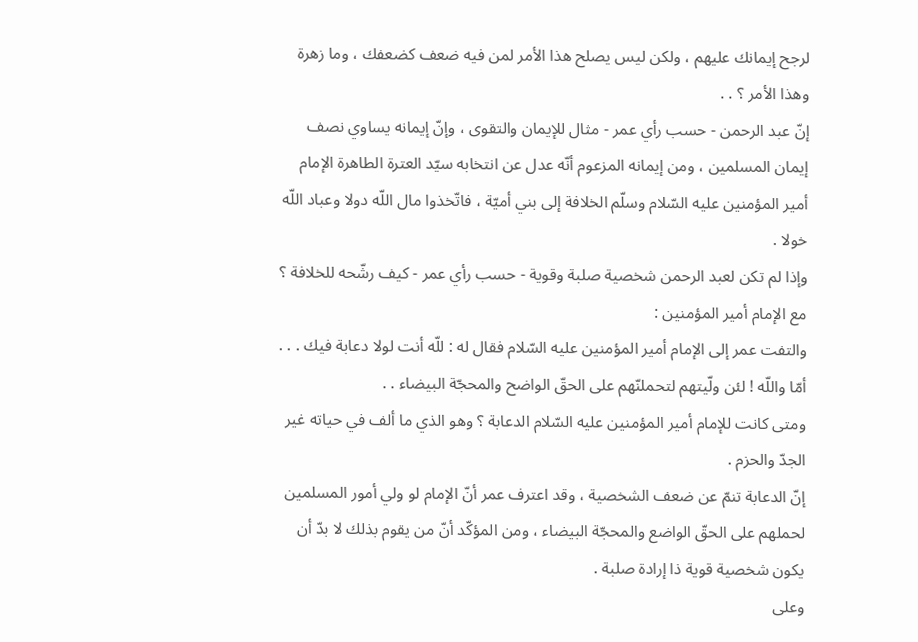لرجح إيمانك عليهم ، ولكن ليس يصلح هذا الأمر لمن فيه ضعف كضعفك ، وما زهرة وهذا الأمر ؟ . .
إنّ عبد الرحمن - حسب رأي عمر - مثال للإيمان والتقوى ، وإنّ إيمانه يساوي نصف إيمان المسلمين ، ومن إيمانه المزعوم أنّه عدل عن انتخابه سيّد العترة الطاهرة الإمام أمير المؤمنين عليه السّلام وسلّم الخلافة إلى بني أميّة ، فاتّخذوا مال اللّه دولا وعباد اللّه خولا .
وإذا لم تكن لعبد الرحمن شخصية صلبة وقوية - حسب رأي عمر - كيف رشّحه للخلافة ؟
مع الإمام أمير المؤمنين :
والتفت عمر إلى الإمام أمير المؤمنين عليه السّلام فقال له : للّه أنت لولا دعابة فيك . . .
أمّا واللّه ! لئن ولّيتهم لتحملنّهم على الحقّ الواضح والمحجّة البيضاء . .
ومتى كانت للإمام أمير المؤمنين عليه السّلام الدعابة ؟ وهو الذي ما ألف في حياته غير الجدّ والحزم .
إنّ الدعابة تنمّ عن ضعف الشخصية ، وقد اعترف عمر أنّ الإمام لو ولي أمور المسلمين لحملهم على الحقّ الواضع والمحجّة البيضاء ، ومن المؤكّد أنّ من يقوم بذلك لا بدّ أن يكون شخصية قوية ذا إرادة صلبة .
وعلى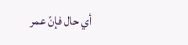أي حال فإنّ عمر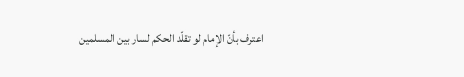اعترف بأنّ الإمام لو تقلّد الحكم لسار بين المسلمين